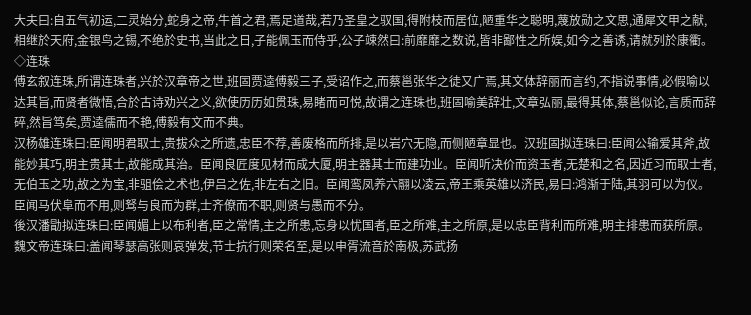大夫曰:自五气初运,二灵始分,蛇身之帝,牛首之君,焉足道哉,若乃圣皇之驭国,得附枝而居位,陋重华之聪明,蔑放勋之文思,通犀文甲之献,相继於天府,金银鸟之锡,不绝於史书,当此之日,子能佩玉而侍乎,公子竦然曰:前靡靡之数说,皆非鄙性之所娱,如今之善诱,请就列於康衢。
◇连珠
傅玄叙连珠,所谓连珠者,兴於汉章帝之世,班固贾逵傅毅三子,受诏作之,而蔡邕张华之徒又广焉,其文体辞丽而言约,不指说事情,必假喻以达其旨,而贤者微悟,合於古诗劝兴之义,欲使历历如贯珠,易睹而可悦,故谓之连珠也,班固喻美辞壮,文章弘丽,最得其体,蔡邕似论,言质而辞碎,然旨笃矣,贾逵儒而不艳,傅毅有文而不典。
汉杨雄连珠曰:臣闻明君取士,贵拔众之所遗,忠臣不荐,善废格而所排,是以岩穴无隐,而侧陋章显也。汉班固拟连珠曰:臣闻公输爱其斧,故能妙其巧,明主贵其士,故能成其治。臣闻良匠度见材而成大厦,明主器其士而建功业。臣闻听决价而资玉者,无楚和之名,因近习而取士者,无伯玉之功,故之为宝,非驵侩之术也,伊吕之佐,非左右之旧。臣闻鸾凤养六翮以凌云,帝王乘英雄以济民,易曰:鸿渐于陆,其羽可以为仪。臣闻马伏阜而不用,则驽与良而为群,士齐僚而不职,则贤与愚而不分。
後汉潘勖拟连珠曰:臣闻媚上以布利者,臣之常情,主之所患,忘身以忧国者,臣之所难,主之所原,是以忠臣背利而所难,明主排患而获所原。魏文帝连珠曰:盖闻琴瑟高张则哀弹发,节士抗行则荣名至,是以申胥流音於南极,苏武扬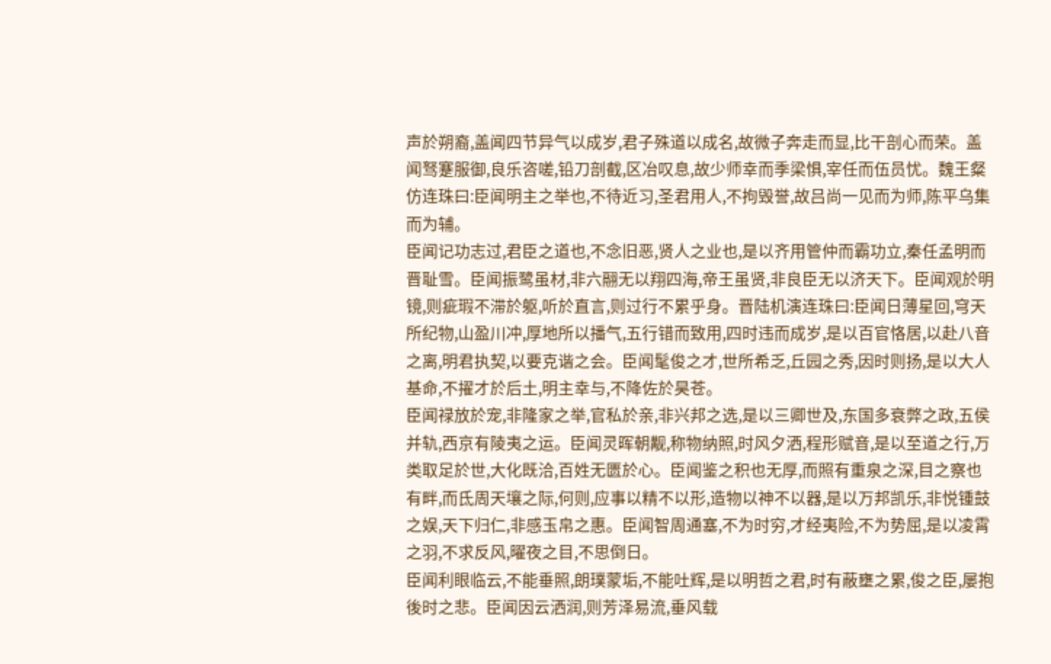声於朔裔,盖闻四节异气以成岁,君子殊道以成名,故微子奔走而显,比干剖心而荣。盖闻驽蹇服御,良乐咨嗟,铅刀剖截,区冶叹息,故少师幸而季梁惧,宰任而伍员忧。魏王粲仿连珠曰:臣闻明主之举也,不待近习,圣君用人,不拘毁誉,故吕尚一见而为师,陈平乌集而为辅。
臣闻记功志过,君臣之道也,不念旧恶,贤人之业也,是以齐用管仲而霸功立,秦任孟明而晋耻雪。臣闻振鹭虽材,非六翮无以翔四海,帝王虽贤,非良臣无以济天下。臣闻观於明镜,则疵瑕不滞於躯,听於直言,则过行不累乎身。晋陆机演连珠曰:臣闻日薄星回,穹天所纪物,山盈川冲,厚地所以播气,五行错而致用,四时违而成岁,是以百官恪居,以赴八音之离,明君执契,以要克谐之会。臣闻髦俊之才,世所希乏,丘园之秀,因时则扬,是以大人基命,不擢才於后土,明主幸与,不降佐於昊苍。
臣闻禄放於宠,非隆家之举,官私於亲,非兴邦之选,是以三卿世及,东国多衰弊之政,五侯并轨,西京有陵夷之运。臣闻灵晖朝觏,称物纳照,时风夕洒,程形赋音,是以至道之行,万类取足於世,大化既洽,百姓无匮於心。臣闻鉴之积也无厚,而照有重泉之深,目之察也有畔,而氐周天壤之际,何则,应事以精不以形,造物以神不以器,是以万邦凯乐,非悦锺鼓之娱,天下归仁,非感玉帛之惠。臣闻智周通塞,不为时穷,才经夷险,不为势屈,是以凌霄之羽,不求反风,曜夜之目,不思倒日。
臣闻利眼临云,不能垂照,朗璞蒙垢,不能吐辉,是以明哲之君,时有蔽壅之累,俊之臣,屡抱後时之悲。臣闻因云洒润,则芳泽易流,垂风载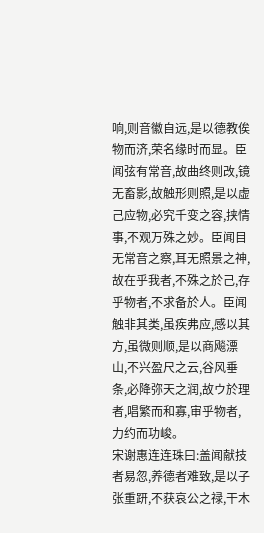响,则音徽自远,是以德教俟物而济,荣名缘时而显。臣闻弦有常音,故曲终则改,镜无畜影,故触形则照,是以虚己应物,必究千变之容,挟情事,不观万殊之妙。臣闻目无常音之察,耳无照景之神,故在乎我者,不殊之於己,存乎物者,不求备於人。臣闻触非其类,虽疾弗应,感以其方,虽微则顺,是以商飚漂山,不兴盈尺之云,谷风垂条,必降弥天之润,故ウ於理者,唱繁而和寡,审乎物者,力约而功峻。
宋谢惠连连珠曰:盖闻献技者易忽,养德者难致,是以子张重趼,不获哀公之禄,干木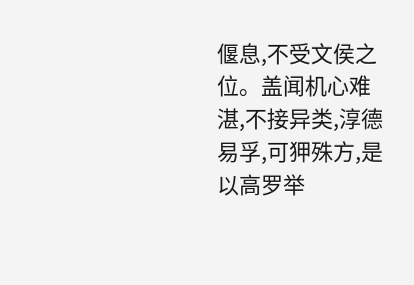偃息,不受文侯之位。盖闻机心难湛,不接异类,淳德易孚,可狎殊方,是以高罗举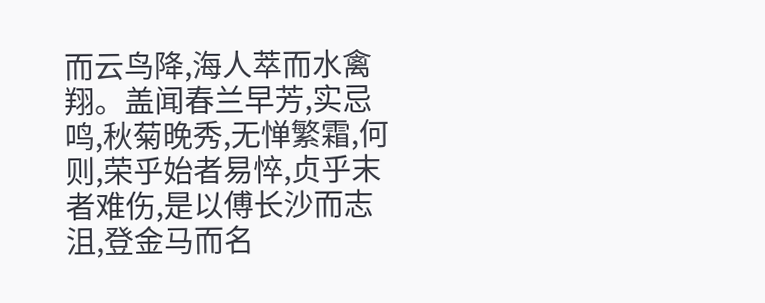而云鸟降,海人萃而水禽翔。盖闻春兰早芳,实忌鸣,秋菊晚秀,无惮繁霜,何则,荣乎始者易悴,贞乎末者难伤,是以傅长沙而志沮,登金马而名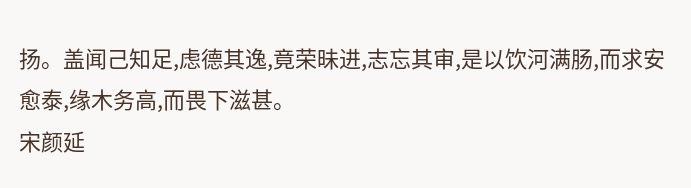扬。盖闻己知足,虑德其逸,竟荣昧进,志忘其审,是以饮河满肠,而求安愈泰,缘木务高,而畏下滋甚。
宋颜延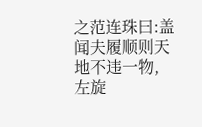之范连珠曰:盖闻夫履顺则天地不违一物,
左旋